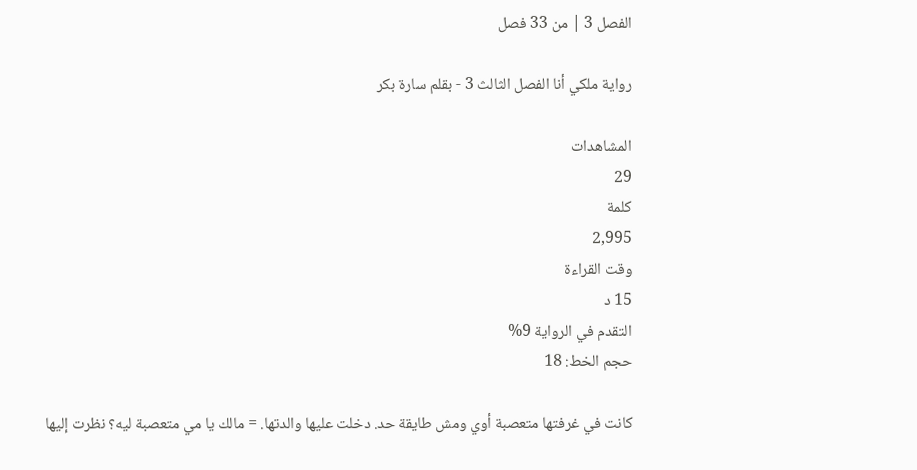الفصل 3 | من 33 فصل

رواية ملكي أنا الفصل الثالث 3 - بقلم سارة بكر

المشاهدات
29
كلمة
2,995
وقت القراءة
15 د
التقدم في الرواية 9%
حجم الخط: 18

كانت في غرفتها متعصبة أوي ومش طايقة حد. دخلت عليها والدتها. = مالك يا مي متعصبة ليه؟ نظرت إليها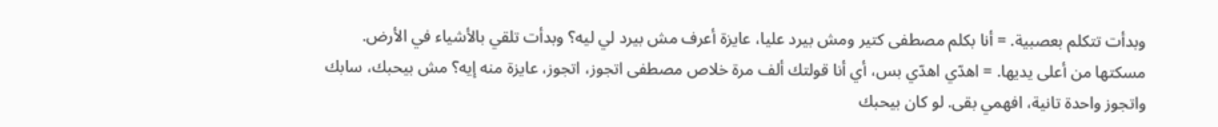وبدأت تتكلم بعصبية. = أنا بكلم مصطفى كتير ومش بيرد عليا، عايزة أعرف مش بيرد لي ليه؟ وبدأت تلقي بالأشياء في الأرض. مسكتها من أعلى يديها. = اهدّي اهدّي بس، أي أنا قولتك ألف مرة خلاص مصطفى اتجوز، اتجوز، عايزة منه إيه؟ مش بيحبك، سابك واتجوز واحدة تانية، افهمي بقى. لو كان بيحبك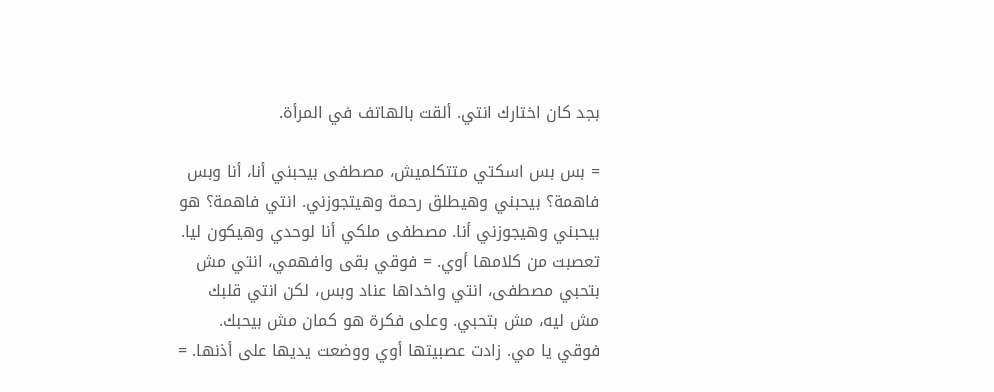بجد كان اختارك انتي. ألقت بالهاتف في المرأة.

= بس بس اسكتي متتكلميش، مصطفى بيحبني أنا، أنا وبس فاهمة؟ بيحبني وهيطلق رحمة وهيتجوزني. انتي فاهمة؟ هو بيحبني وهيجوزني أنا. مصطفى ملكي أنا لوحدي وهيكون ليا. تعصبت من كلامها أوي. = فوقي بقى وافهمي، انتي مش بتحبي مصطفى، انتي واخداها عناد وبس، لكن انتي قلبك مش ليه، مش بتحبي. وعلى فكرة هو كمان مش بيحبك. فوقي يا مي. زادت عصبيتها أوي ووضعت يديها على أذنها. =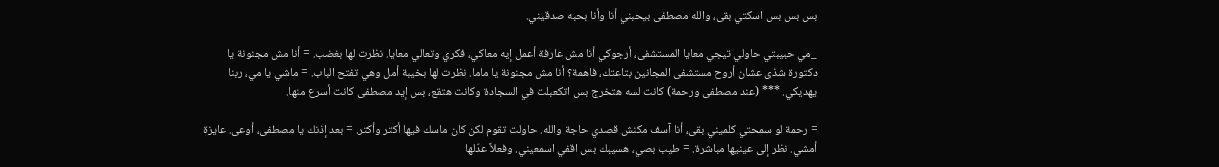بس بس بس اسكتي بقى، والله مصطفى بيحبني أنا وأنا بحبه صدقيني.

_مي حبيبتي حاولي تيجي معايا المستشفى، أرجوكي أنا مش عارفة أعمل إيه معاكي، فكري وتعالي معايا. نظرت لها بغضب. = أنا مش مجنونة يا دكتورة شذى عشان أروح مستشفى المجانين بتاعتك، فاهمة؟ أنا مش مجنونة يا ماما. نظرت لها بخيبة أمل وهي تفتح الباب. = ماشي يا مي، ربنا يهديكي. *** (عند مصطفى ورحمة) كانت لسه هتخرج بس اتكعبلت في السجادة وكانت هتقع، بس إيد مصطفى كانت أسرع منها.

= رحمة لو سمحتي كلميني بقى، أنا آسف مكنش قصدي حاجة والله. حاولت تقوم لكن كان ماسك فيها أكتر وأكتر. = بعد إذنك يا مصطفى، أوعى. عايزة أمشي. نظر إلى عينيها مباشرة. = طيب بصي، هسيبك بس اقفي اسمعيني. وفعلاً عدّلها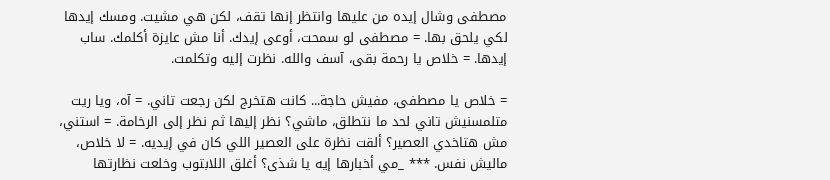مصطفى وشال إيده من عليها وانتظر إنها تقف، لكن هي مشيت. ومسك إيدها لكي يلحق بها. = مصطفى لو سمحت، أوعى إيدك. أنا مش عايزة أكلمك. ساب إيدها. = خلاص يا رحمة بقى، آسف والله. نظرت إليه وتكلمت.

= خلاص يا مصطفى، مفيش حاجة... كانت هتخرج لكن رجعت تاني. = آه، ويا ريت متلمسنيش تاني لحد ما نتطلق، ماشي؟ نظر إليها ثم نظر إلى الرخامة. = استني، مش هتاخدي العصير؟ ألقت نظرة على العصير اللي كان في إيديه. = لا خلاص، ماليش نفس. *** _مي أخبارها إيه يا شذى؟ أغلق اللابتوب وخلعت نظارتها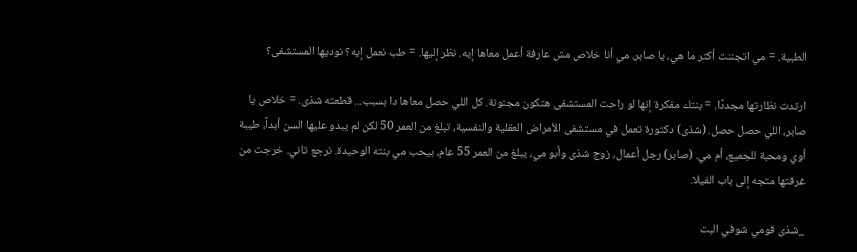الطبية. = مي اتجننت أكتر ما هي، يا صابر. مي أنا خلاص مش عارفة أعمل معاها إيه. نظر إليها. = طب نعمل إيه؟ نوديها المستشفى؟

ارتدت نظارتها مجددًا. = بنتك مفكرة إنها لو راحت المستشفى هتكون مجنونة. كل اللي حصل معاها دا بسبب... قطعته شذى. = خلاص يا صابر، اللي حصل حصل. (شذى) دكتورة تعمل في مستشفى الأمراض العقلية والنفسية، تبلغ من العمر 50 لكن لم يبدو عليها السن أبداً، طيبة أوي ومحبة للجميع، أم مي. (صابر) رجل أعمال، زوج شذى وأبو مي، يبلغ من العمر 55 عام، بيحب مي بنته الوحيدة. نرجع تاني. خرجت من غرفتها متجه إلى باب الفيلا.

_شذى قومي شوفي البت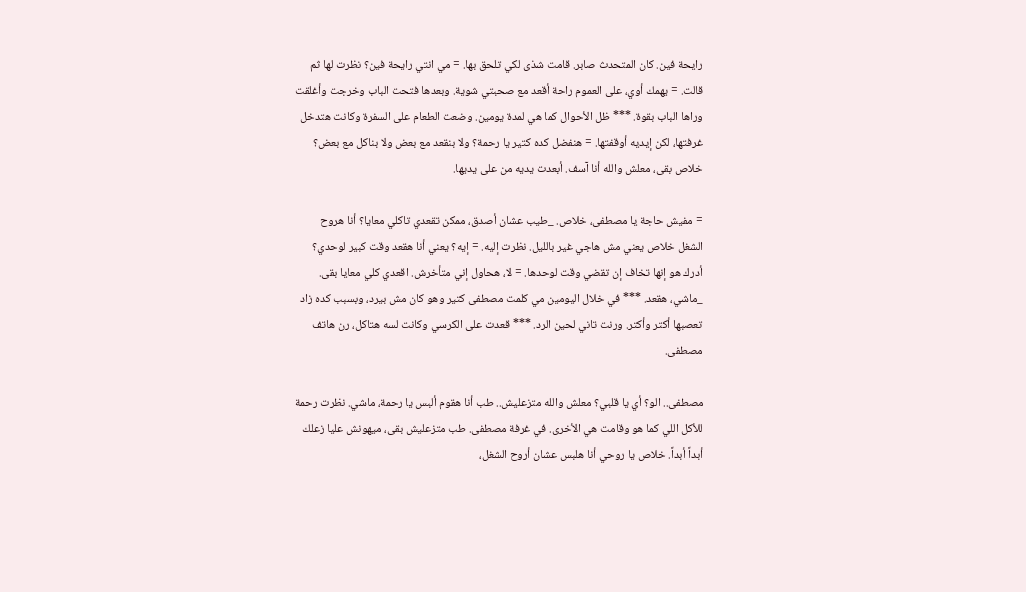رايحة فين. كان المتحدث صابر. قامت شذى لكي تلحق بها. = مي انتي رايحة فين؟ نظرت لها ثم قالت. = يهمك أوي، على العموم راحة أقعد مع صحبتي شوية. وبعدها فتحت الباب وخرجت وأغلقت وراها الباب بقوة. *** ظل الأحوال كما هي لمدة يومين. وضعت الطعام على السفرة وكانت هتدخل غرفتها، لكن إيديه أوقفتها. = هنفضل كده كتير يا رحمة؟ ولا بنقعد مع بعض ولا بناكل مع بعض؟ خلاص بقى، معلش والله أنا آسف. أبعدت يديه من على يديها.

= مفيش حاجة يا مصطفى، خلاص. _طيب عشان أصدق، ممكن تقعدي تاكلي معايا؟ أنا هروح الشغل خلاص يعني مش هاجي غير بالليل. نظرت إليه. = إيه؟ يعني أنا هقعد وقت كبير لوحدي؟ أدرك هو إنها تخاف إن تقضي وقت لوحدها. = لا، هحاول إني متأخرش. اقعدي كلي معايا بقى. _ماشي، هقعد. *** في خلال اليومين مي كلمت مصطفى كتير وهو كان مش بيرد، وبسبب كده زاد تعصبها أكتر وأكتر. ورنت تاني لحين الرد. *** قعدت على الكرسي وكانت لسه هتاكل، رن هاتف مصطفى.

مصطفى.. الو؟ أي يا قلبي؟ معلش والله متزعليش.. طب أنا هقوم ألبس يا رحمة، ماشي. نظرت رحمة للأكل اللي كما هو وقامت هي الأخرى. في غرفة مصطفى. طب متزعليش بقى، ميهونش عليا زعلك أبداً أبداً. خلاص يا روحي أنا هلبس عشان أروح الشغل،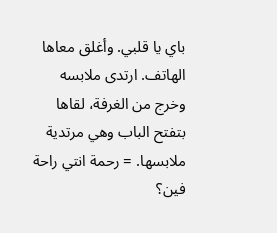باي يا قلبي. وأغلق معاها الهاتف. ارتدى ملابسه وخرج من الغرفة، لقاها بتفتح الباب وهي مرتدية ملابسها. = رحمة انتي راحة فين؟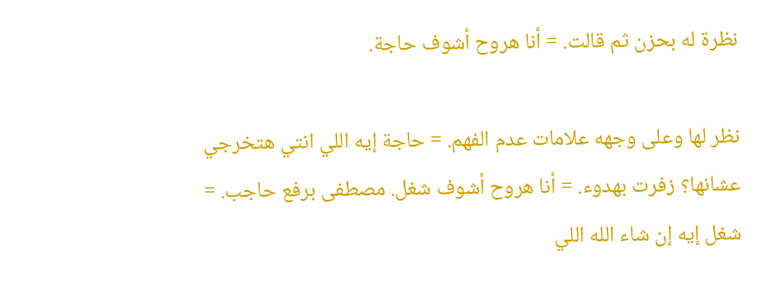نظرة له بحزن ثم قالت. = أنا هروح أشوف حاجة.

نظر لها وعلى وجهه علامات عدم الفهم. = حاجة إيه اللي انتي هتخرجي عشانها؟ زفرت بهدوء. = أنا هروح أشوف شغل. مصطفى برفع حاجب. = شغل إيه إن شاء الله اللي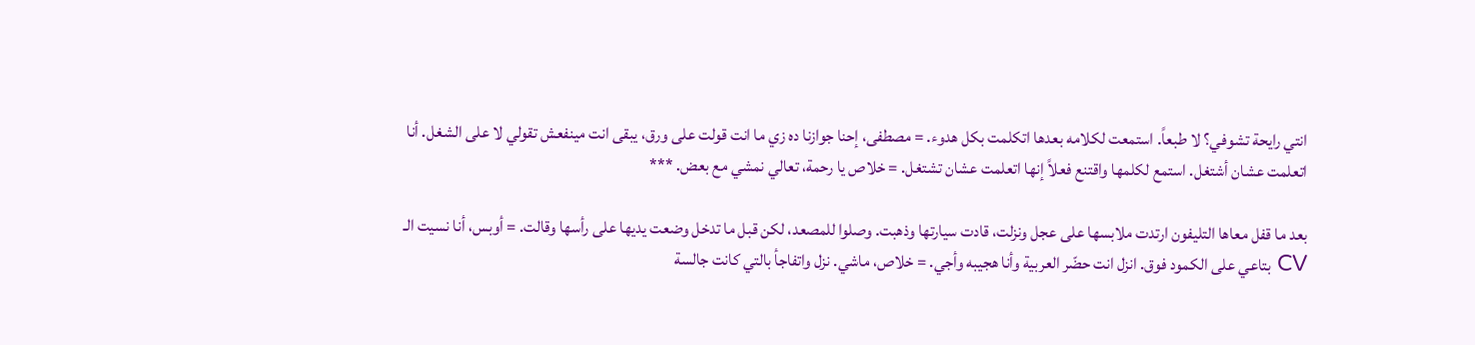انتي رايحة تشوفي؟ لا طبعاً. استمعت لكلامه بعدها اتكلمت بكل هدوء. = مصطفى، إحنا جوازنا ده زي ما انت قولت على ورق، يبقى انت مينفعش تقولي لا على الشغل. أنا اتعلمت عشان أشتغل. استمع لكلمها واقتنع فعلاً إنها اتعلمت عشان تشتغل. = خلاص يا رحمة، تعالي نمشي مع بعض. ***

بعد ما قفل معاها التليفون ارتدت ملابسها على عجل ونزلت، قادت سيارتها وذهبت. وصلوا للمصعد، لكن قبل ما تدخل وضعت يديها على رأسها وقالت. = أوبس، أنا نسيت الـ CV بتاعي على الكمود فوق. انزل انت حضّر العربية وأنا هجيبه وأجي. = خلاص، ماشي. نزل واتفاجأ بالتي كانت جالسة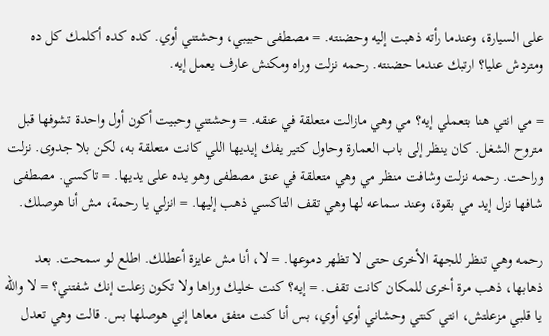على السيارة، وعندما رأته ذهبت إليه وحضنته. = مصطفى حبيبي، وحشتني أوي. كده كده أكلمك كل ده ومتردش عليا؟ ارتبك عندما حضنته. رحمه نزلت وراه ومكنش عارف يعمل إيه.

= مي انتي هنا بتعملي إيه؟ مي وهي مازالت متعلقة في عنقه. = وحشتني وحبيت أكون أول واحدة تشوفها قبل متروح الشغل. كان ينظر إلى باب العمارة وحاول كتير يفك إيديها اللي كانت متعلقة به، لكن بلا جدوى. نزلت وراحت. رحمه نزلت وشافت منظر مي وهي متعلقة في عنق مصطفى وهو يده على يديها. = تاكسي. مصطفى شافها نزل إيد مي بقوة، وعند سماعه لها وهي تقف التاكسي ذهب إليها. = انزلي يا رحمة، مش أنا هوصلك.

رحمه وهي تنظر للجهة الأخرى حتى لا تظهر دموعها. = لا، أنا مش عايزة أعطلك. اطلع لو سمحت. بعد ذهابها، ذهب مرة أخرى للمكان كانت تقف. = إيه؟ كنت خليك وراها ولا تكون زعلت إنك شفتني؟ = لا والله يا قلبي مزعلتش، انتي كنتي وحشاني أوي أوي، بس أنا كنت متفق معاها إني هوصلها بس. قالت وهي تعدل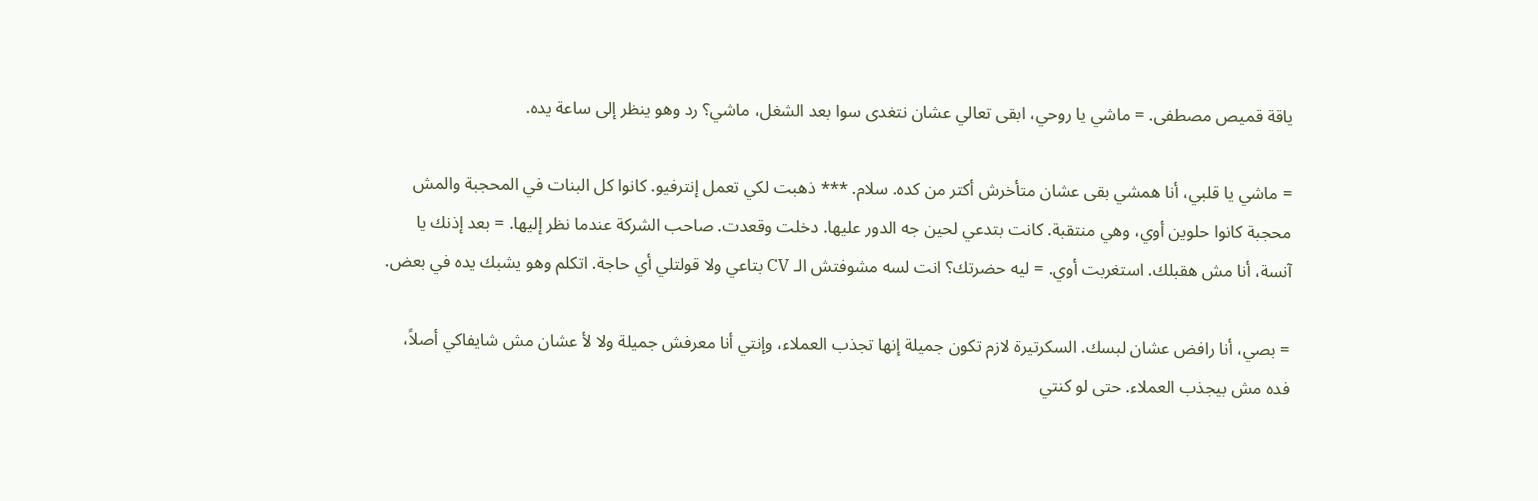ياقة قميص مصطفى. = ماشي يا روحي، ابقى تعالي عشان نتغدى سوا بعد الشغل، ماشي؟ رد وهو ينظر إلى ساعة يده.

= ماشي يا قلبي، أنا همشي بقى عشان متأخرش أكتر من كده. سلام. *** ذهبت لكي تعمل إنترفيو. كانوا كل البنات في المحجبة والمش محجبة كانوا حلوين أوي، وهي منتقبة. كانت بتدعي لحين جه الدور عليها. دخلت وقعدت. صاحب الشركة عندما نظر إليها. = بعد إذنك يا آنسة، أنا مش هقبلك. استغربت أوي. = ليه حضرتك؟ انت لسه مشوفتش الـ CV بتاعي ولا قولتلي أي حاجة. اتكلم وهو يشبك يده في بعض.

= بصي، أنا رافض عشان لبسك. السكرتيرة لازم تكون جميلة إنها تجذب العملاء، وإنتي أنا معرفش جميلة ولا لأ عشان مش شايفاكي أصلاً، فده مش بيجذب العملاء. حتى لو كنتي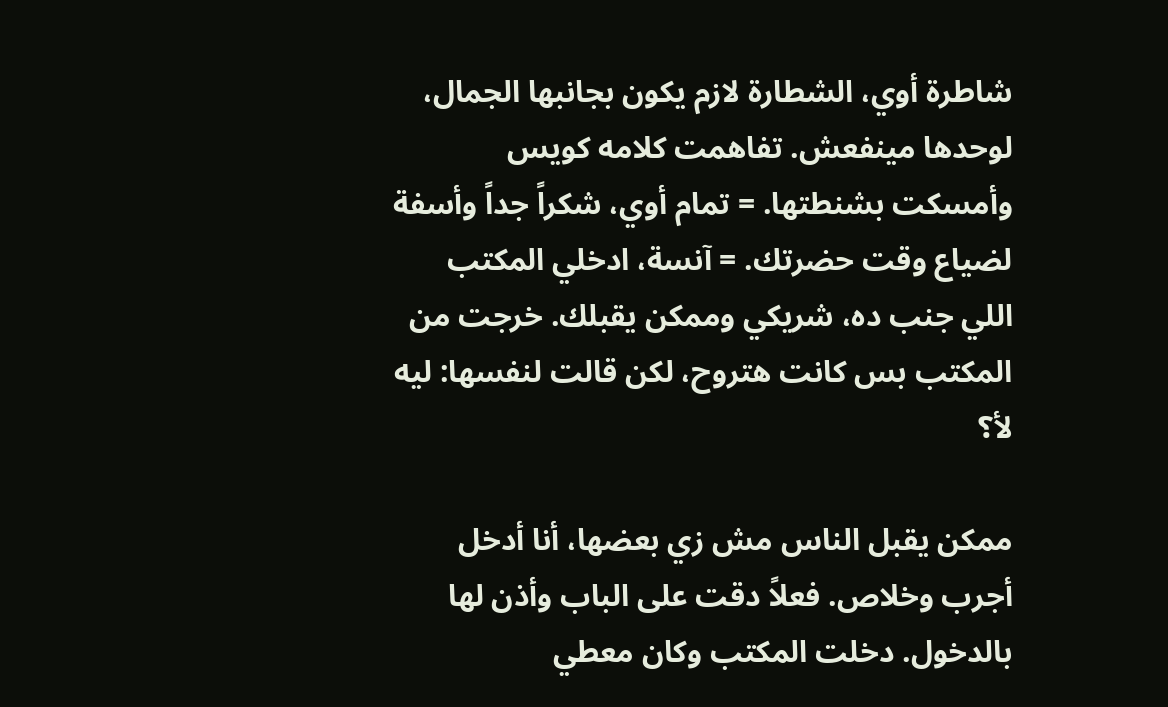شاطرة أوي، الشطارة لازم يكون بجانبها الجمال، لوحدها مينفعش. تفاهمت كلامه كويس وأمسكت بشنطتها. = تمام أوي، شكراً جداً وأسفة لضياع وقت حضرتك. = آنسة، ادخلي المكتب اللي جنب ده، شريكي وممكن يقبلك. خرجت من المكتب بس كانت هتروح، لكن قالت لنفسها: ليه لأ؟

ممكن يقبل الناس مش زي بعضها، أنا أدخل أجرب وخلاص. فعلاً دقت على الباب وأذن لها بالدخول. دخلت المكتب وكان معطي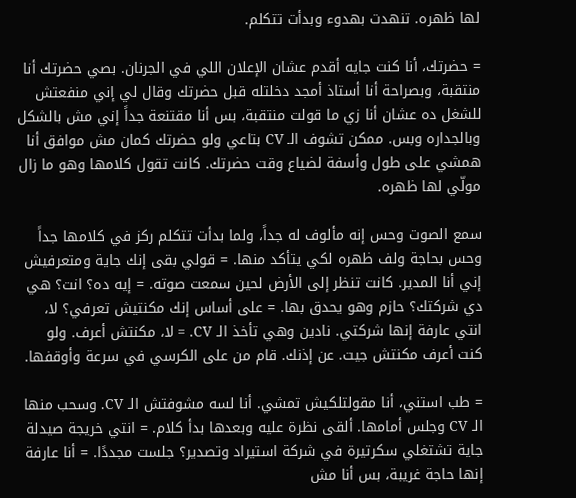لها ظهره. تنهدت بهدوء وبدأت تتكلم.

= حضرتك، أنا كنت جايه أقدم عشان الإعلان اللي في الجرنان. بصي حضرتك أنا منتقبة، وبصراحة أنا أستاذ أمجد دخلتله قبل حضرتك وقال لي إني منفعتش للشغل ده عشان أنا زي ما قولت منتقبة، بس أنا مقتنعة جداً إني مش بالشكل وبالجداره وبس. ممكن تشوف الـ CV بتاعي ولو حضرتك كمان مش موافق أنا همشي على طول وأسفة لضياع وقت حضرتك. كانت تقول كلامها وهو ما زال مولّي لها ظهره.

سمع الصوت وحس إنه مألوف له جداً، ولما بدأت تتكلم ركز في كلامها جداً وحس بحاجة ولف ظهره لكي يتأكد منها. = قولي بقى إنك جاية ومتعرفيش إني أنا المدير. كانت تنظر إلى الأرض لحين سمعت صوته. = إيه ده؟ انت؟ هي دي شركتك؟ حازم وهو يحدق بها. = على أساس إنك مكنتيش تعرفي؟ لا، انتي عارفة إنها شركتي. نادين وهي تأخذ الـ CV. = لا، مكنتش أعرف. ولو كنت أعرف مكنتش جيت. عن إذنك. قام من على الكرسي في سرعة وأوقفها.

= طب استني، أنا مقولتلكيش تمشي. أنا لسه مشوفتش الـ CV. وسحب منها الـ CV وجلس أمامها. ألقى نظرة عليه وبعدها بدأ كلام. = انتي خريجة صيدلة جاية تشتغلي سكرتيرة في شركة استيراد وتصدير؟ جلست مجددًا. = أنا عارفة إنها حاجة غريبة، بس أنا مش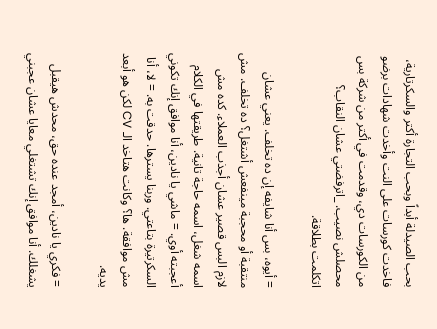بحب الصيدلة أبداً وبحب التجارة أكتر والسكرتارية، فاخدت كورسات على النت وأخدت شهادات برضو من الكورسات دي، وقدمت في أكتر من شركة بس محصلش نصيب. _اترفضتي عشان النقاب؟ اتكلمت بطلاقة.

= أيوه، بس أنا شايفه إن ده تخلف. يعني عشان منتقبة أو محجبة مينفعش أشتغل؟ ده تخلف. مش لازم البس قصير عشان أجذب العملاء. كده مش اسمه شغل، اسمه حاجة تانية. طريقتها في الكلام أعجبته أوي. = ماشي يا نادين، أنا موافق إنك تكوني السكرتيرة بتاعتي. وربنا يسترها. حدقت به. = لا، أنا مش موافقة. ها؟ وكانت هتاخد الـ CV لكن هو أبعد يديه.

= فكري يا نادين، أمجد عنده حق، محدش هيقبل يشغلك. أنا موافق إنك تشتغلي معايا عشان عجبني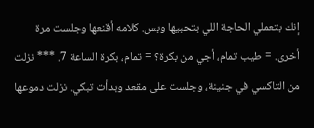إنك بتعملي الحاجة اللي بتحبيها وبس. كلامه أقنعها وجلست مرة أخرى. = طيب تمام، أجي من بكرة؟ = تمام، بكرة الساعة 7. *** نزلت من التاكسي في جنينة، وجلست على مقعد وبدأت تبكي. نزلت دموعها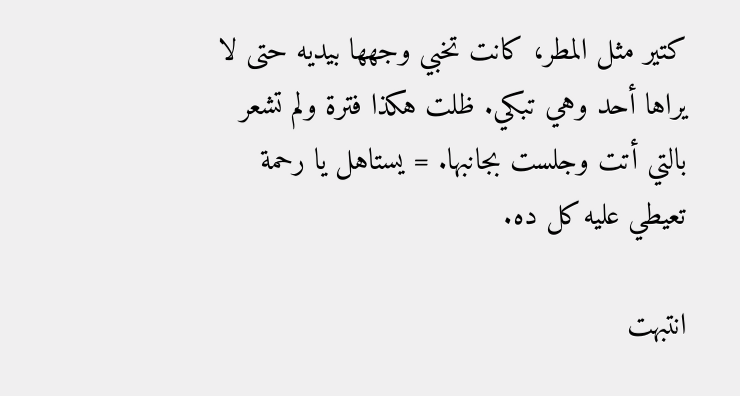كتير مثل المطر، كانت تخبي وجهها بيديه حتى لا يراها أحد وهي تبكي. ظلت هكذا فترة ولم تشعر بالتي أتت وجلست بجانبها. = يستاهل يا رحمة تعيطي عليه كل ده.

انتبهت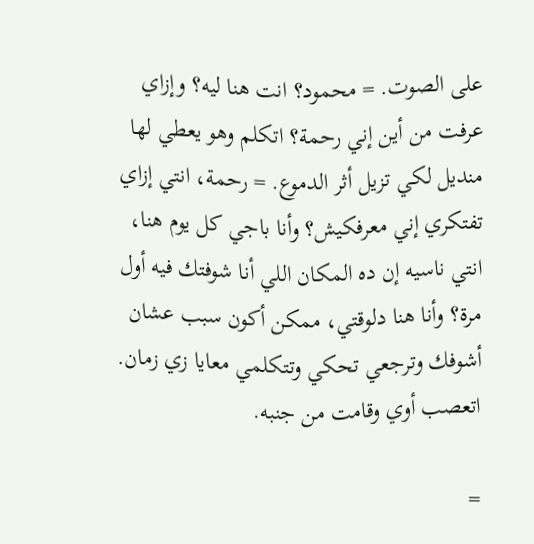على الصوت. = محمود؟ انت هنا ليه؟ وإزاي عرفت من أين إني رحمة؟ اتكلم وهو يعطي لها منديل لكي تزيل أثر الدموع. = رحمة، انتي إزاي تفتكري إني معرفكيش؟ وأنا باجي كل يوم هنا، انتي ناسيه إن ده المكان اللي أنا شوفتك فيه أول مرة؟ وأنا هنا دلوقتي، ممكن أكون سبب عشان أشوفك وترجعي تحكي وتتكلمي معايا زي زمان. اتعصب أوي وقامت من جنبه.

=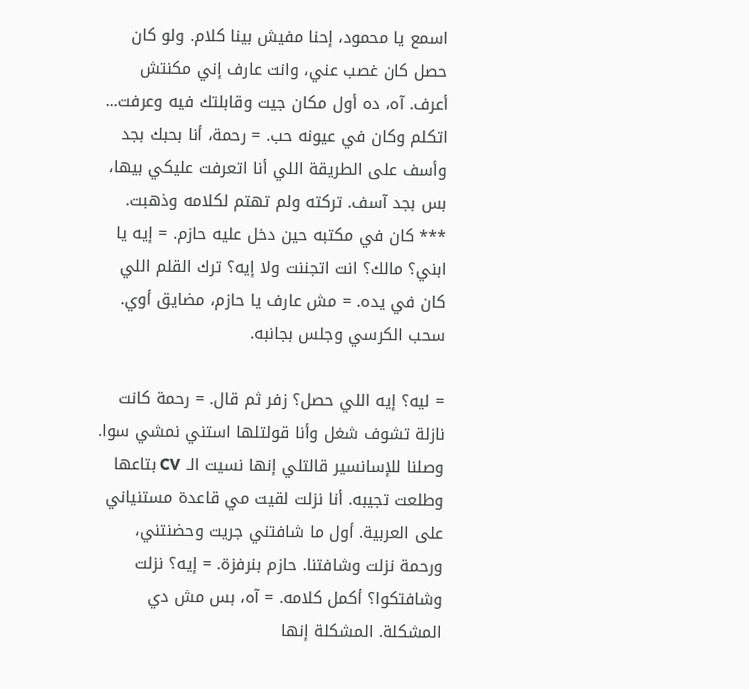اسمع يا محمود، إحنا مفيش بينا كلام. ولو كان حصل كان غصب عني، وانت عارف إني مكنتش أعرف. آه، ده أول مكان جيت وقابلتك فيه وعرفت... اتكلم وكان في عيونه حب. = رحمة، أنا بحبك بجد وأسف على الطريقة اللي أنا اتعرفت عليكي بيها، بس بجد آسف. تركته ولم تهتم لكلامه وذهبت. *** كان في مكتبه حين دخل عليه حازم. = إيه يا ابني؟ مالك؟ انت اتجننت ولا إيه؟ ترك القلم اللي كان في يده. = مش عارف يا حازم، مضايق أوي. سحب الكرسي وجلس بجانبه.

= ليه؟ إيه اللي حصل؟ زفر ثم قال. = رحمة كانت نازلة تشوف شغل وأنا قولتلها استني نمشي سوا. وصلنا للإسانسير قالتلي إنها نسيت الـ CV بتاعها وطلعت تجيبه. أنا نزلت لقيت مي قاعدة مستنياني على العربية. أول ما شافتني جريت وحضنتني، ورحمة نزلت وشافتنا. حازم بنرفزة. = إيه؟ نزلت وشافتكوا؟ أكمل كلامه. = آه، بس مش دي المشكلة. المشكلة إنها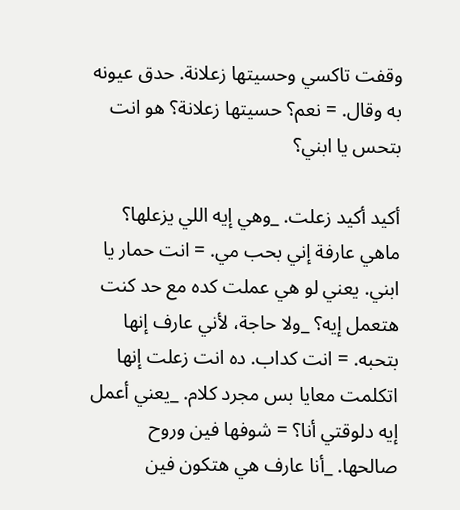وقفت تاكسي وحسيتها زعلانة. حدق عيونه به وقال. = نعم؟ حسيتها زعلانة؟ هو انت بتحس يا ابني؟

أكيد أكيد زعلت. _وهي إيه اللي يزعلها؟ ماهي عارفة إني بحب مي. = انت حمار يا ابني. يعني لو هي عملت كده مع حد كنت هتعمل إيه؟ _ولا حاجة، لأني عارف إنها بتحبه. = انت كداب. ده انت زعلت إنها اتكلمت معايا بس مجرد كلام. _يعني أعمل إيه دلوقتي أنا؟ = شوفها فين وروح صالحها. _أنا عارف هي هتكون فين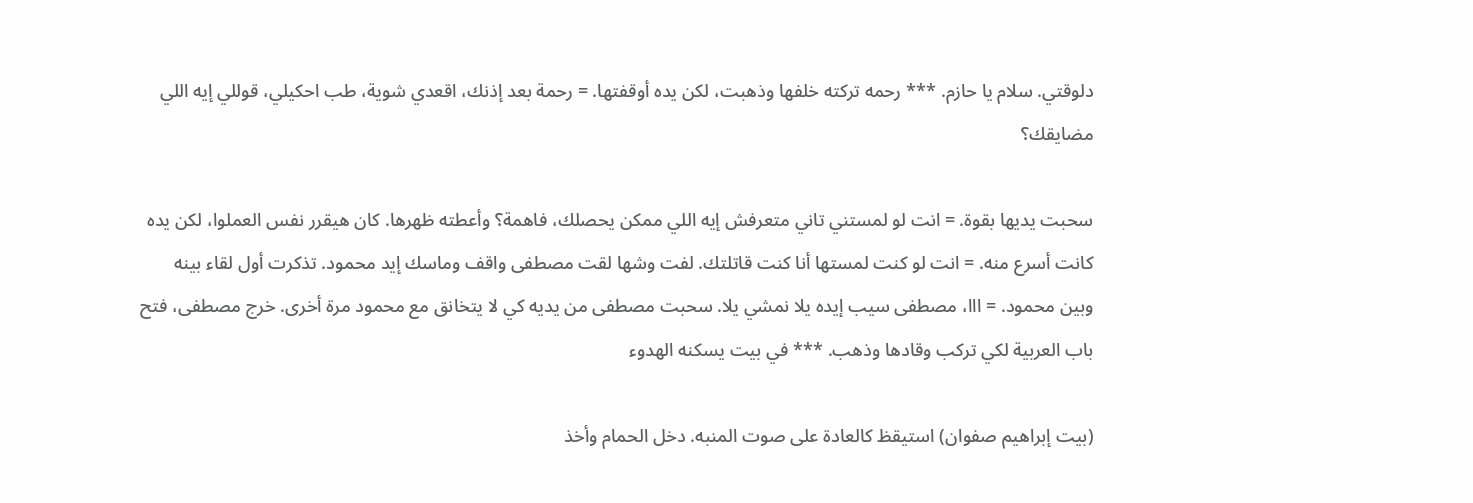دلوقتي. سلام يا حازم. *** رحمه تركته خلفها وذهبت، لكن يده أوقفتها. = رحمة بعد إذنك، اقعدي شوية، طب احكيلي، قوللي إيه اللي مضايقك؟

سحبت يديها بقوة. = انت لو لمستني تاني متعرفش إيه اللي ممكن يحصلك، فاهمة؟ وأعطته ظهرها. كان هيقرر نفس العملوا، لكن يده كانت أسرع منه. = انت لو كنت لمستها أنا كنت قاتلتك. لفت وشها لقت مصطفى واقف وماسك إيد محمود. تذكرت أول لقاء بينه وبين محمود. = ااا، مصطفى سيب إيده يلا نمشي يلا. سحبت مصطفى من يديه كي لا يتخانق مع محمود مرة أخرى. خرج مصطفى، فتح باب العربية لكي تركب وقادها وذهب. *** في بيت يسكنه الهدوء

(بيت إبراهيم صفوان) استيقظ كالعادة على صوت المنبه. دخل الحمام وأخذ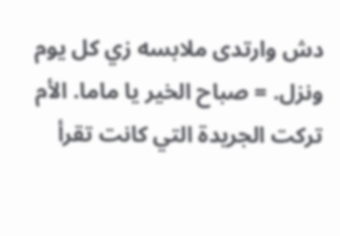دش وارتدى ملابسه زي كل يوم ونزل. = صباح الخير يا ماما. الأم تركت الجريدة التي كانت تقرأ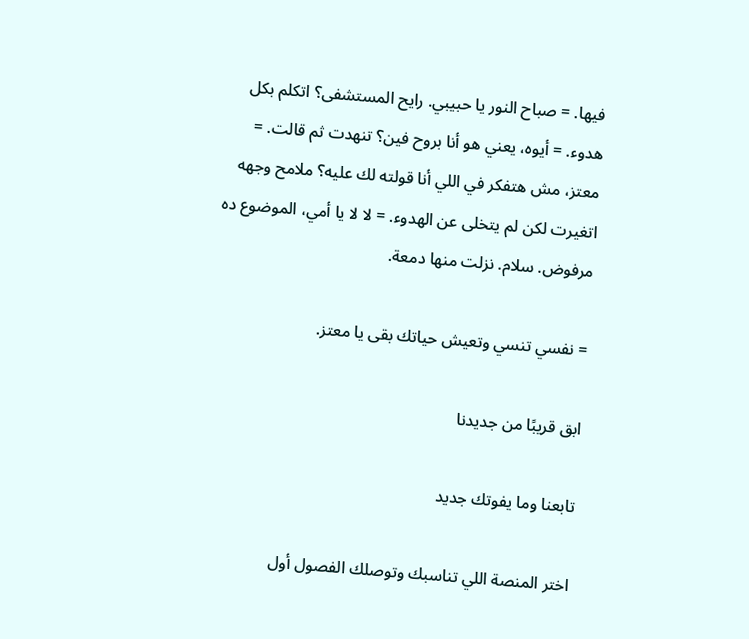فيها. = صباح النور يا حبيبي. رايح المستشفى؟ اتكلم بكل هدوء. = أيوه، يعني هو أنا بروح فين؟ تنهدت ثم قالت. = معتز، مش هتفكر في اللي أنا قولته لك عليه؟ ملامح وجهه اتغيرت لكن لم يتخلى عن الهدوء. = لا لا يا أمي، الموضوع ده مرفوض. سلام. نزلت منها دمعة.

= نفسي تنسي وتعيش حياتك بقى يا معتز.

ابق قريبًا من جديدنا

تابعنا وما يفوتك جديد

اختر المنصة اللي تناسبك وتوصلك الفصول أول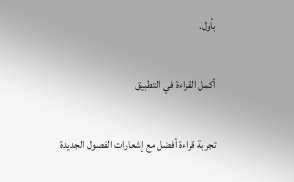بأول.

أكمل القراءة في التطبيق

تجربة قراءة أفضل مع إشعارات الفصول الجديدة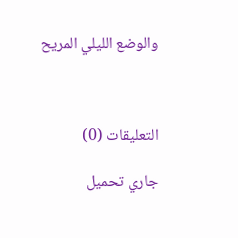والوضع الليلي المريح



التعليقات (0)

جاري تحميل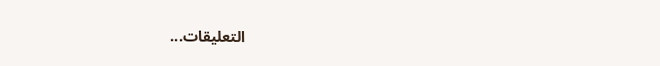التعليقات...